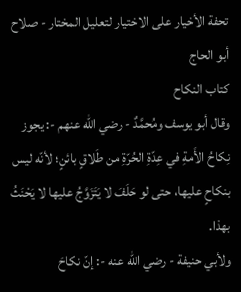تحفة الأخيار على الاختيار لتعليل المختار - صلاح أبو الحاج
كتاب النكاح
وقال أبو يوسف ومُحمَّدٌ - رضي الله عنهم -: يجوز نِكاحُ الأَمةِ في عِدّةِ الحُرّةِ من طَلاقٍ بائنٍ؛ لأنّه ليس بنكاحٍ عليها، حتى لو حَلَفَ لا يَتَزَوَّجُ عليها لا يَحْنَثُ بهذا.
ولأبي حنيفة - رضي الله عنه -: إنّ نكاحَ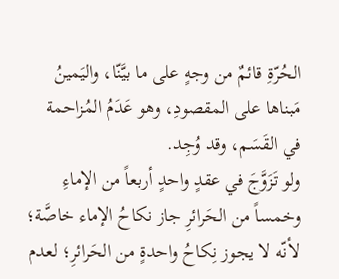الحُرّةِ قائمٌ من وجهٍ على ما بيَّنّا، واليَمينُ مَبناها على المقصودِ، وهو عَدَمُ المُزاحمة في القَسَم، وقد وُجِد.
ولو تَزَوَّجَ في عقدٍ واحدٍ أربعاً من الإماءِ وخمساً من الحَرائرِ جاز نكاحُ الإماء خاصَّة؛ لأنّه لا يجوز نِكاحُ واحدةٍ من الحَرائرِ؛ لعدم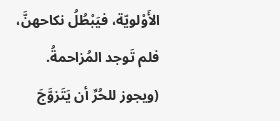الأَوْلويّة، فيَبْطُلُ نكاحهنَّ، فلم تَوجد المُزاحمةُ.
(ويجوز للحُرِّ أن يَتَزوَّجَ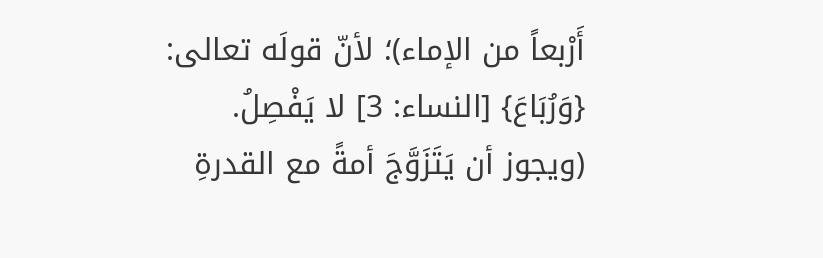أَرْبعاً من الإماء)؛ لأنّ قولَه تعالى: {وَرُبَاعَ} [النساء: 3] لا يَفْصِلُ.
(ويجوز أن يَتَزَوَّجَ أمةً مع القدرةِ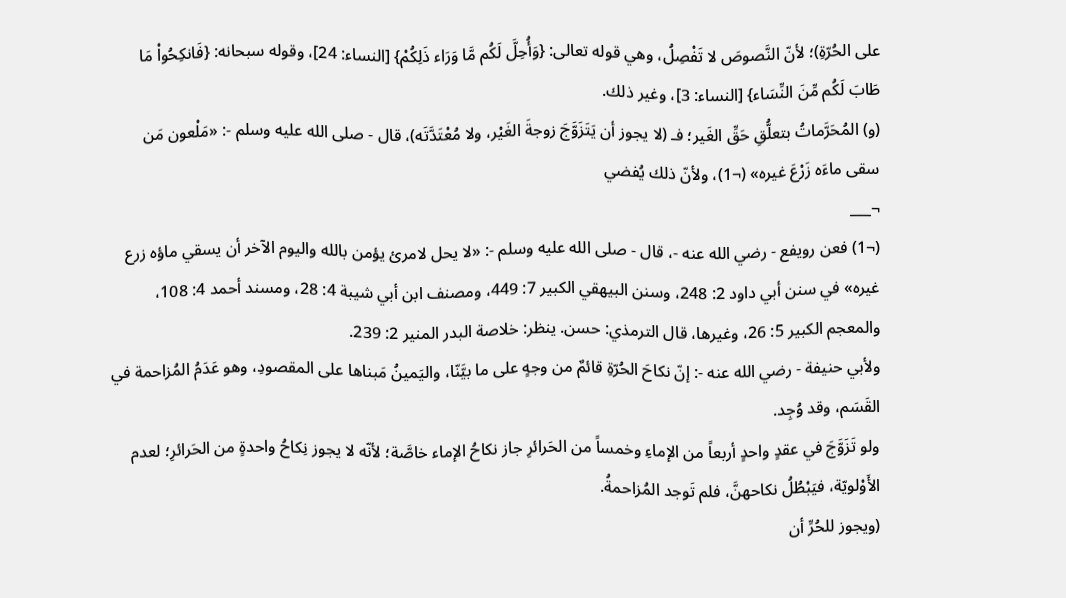على الحُرّةِ)؛ لأنّ النَّصوصَ لا تَفْصِلُ، وهي قوله تعالى: {وَأُحِلَّ لَكُم مَّا وَرَاء ذَلِكُمْ} [النساء: 24]، وقوله سبحانه: {فَانكِحُواْ مَا طَابَ لَكُم مِّنَ النِّسَاء} [النساء: 3]، وغير ذلك.
(و) المُحَرَّماتُ بتعلُّقِ حَقِّ الغَير؛ فـ (لا يجوز أن يَتَزَوَّجَ زوجةَ الغَيْر، ولا مُعْتَدَّتَه)، قال - صلى الله عليه وسلم -: «مَلْعون مَن سقى ماءَه زَرْعَ غيره» (¬1)، ولأنّ ذلك يُفضي
¬___
(¬1) فعن رويفع - رضي الله عنه -، قال - صلى الله عليه وسلم -: «لا يحل لامرئ يؤمن بالله واليوم الآخر أن يسقي ماؤه زرع غيره» في سنن أبي داود 2: 248، وسنن البيهقي الكبير 7: 449، ومصنف ابن أبي شيبة 4: 28، ومسند أحمد 4: 108، والمعجم الكبير 5: 26، وغيرها، قال الترمذي: حسن. ينظر: خلاصة البدر المنير 2: 239.
ولأبي حنيفة - رضي الله عنه -: إنّ نكاحَ الحُرّةِ قائمٌ من وجهٍ على ما بيَّنّا، واليَمينُ مَبناها على المقصودِ، وهو عَدَمُ المُزاحمة في القَسَم، وقد وُجِد.
ولو تَزَوَّجَ في عقدٍ واحدٍ أربعاً من الإماءِ وخمساً من الحَرائرِ جاز نكاحُ الإماء خاصَّة؛ لأنّه لا يجوز نِكاحُ واحدةٍ من الحَرائرِ؛ لعدم الأَوْلويّة، فيَبْطُلُ نكاحهنَّ، فلم تَوجد المُزاحمةُ.
(ويجوز للحُرِّ أن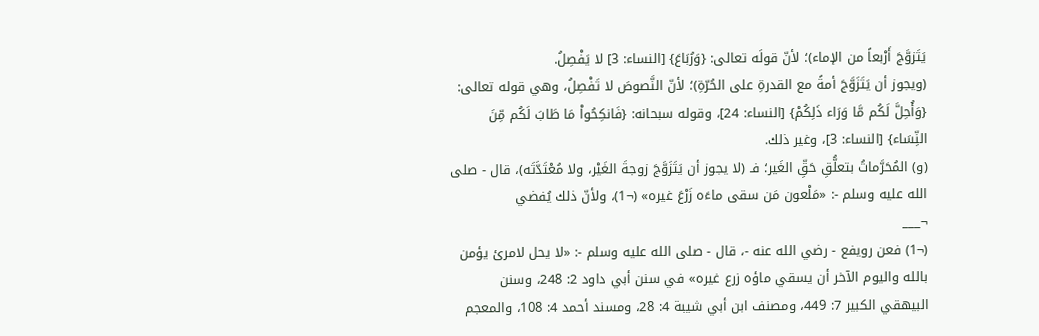يَتَزوَّجَ أَرْبعاً من الإماء)؛ لأنّ قولَه تعالى: {وَرُبَاعَ} [النساء: 3] لا يَفْصِلُ.
(ويجوز أن يَتَزَوَّجَ أمةً مع القدرةِ على الحُرّةِ)؛ لأنّ النَّصوصَ لا تَفْصِلُ، وهي قوله تعالى: {وَأُحِلَّ لَكُم مَّا وَرَاء ذَلِكُمْ} [النساء: 24]، وقوله سبحانه: {فَانكِحُواْ مَا طَابَ لَكُم مِّنَ النِّسَاء} [النساء: 3]، وغير ذلك.
(و) المُحَرَّماتُ بتعلُّقِ حَقِّ الغَير؛ فـ (لا يجوز أن يَتَزَوَّجَ زوجةَ الغَيْر، ولا مُعْتَدَّتَه)، قال - صلى الله عليه وسلم -: «مَلْعون مَن سقى ماءَه زَرْعَ غيره» (¬1)، ولأنّ ذلك يُفضي
¬___
(¬1) فعن رويفع - رضي الله عنه -، قال - صلى الله عليه وسلم -: «لا يحل لامرئ يؤمن بالله واليوم الآخر أن يسقي ماؤه زرع غيره» في سنن أبي داود 2: 248، وسنن البيهقي الكبير 7: 449، ومصنف ابن أبي شيبة 4: 28، ومسند أحمد 4: 108، والمعجم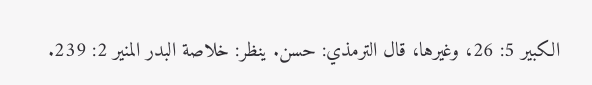الكبير 5: 26، وغيرها، قال الترمذي: حسن. ينظر: خلاصة البدر المنير 2: 239.